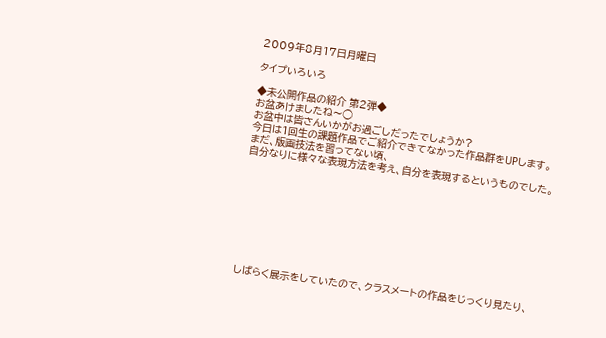2009年8月17日月曜日

タイプいろいろ

◆未公開作品の紹介 第2弾◆
お盆あけましたね〜◯
お盆中は皆さんいかがお過ごしだったでしょうか?
今日は1回生の課題作品でご紹介できてなかった作品群をUPします。
まだ、版画技法を習ってない頃、
自分なりに様々な表現方法を考え、自分を表現するというものでした。









しばらく展示をしていたので、クラスメートの作品をじっくり見たり、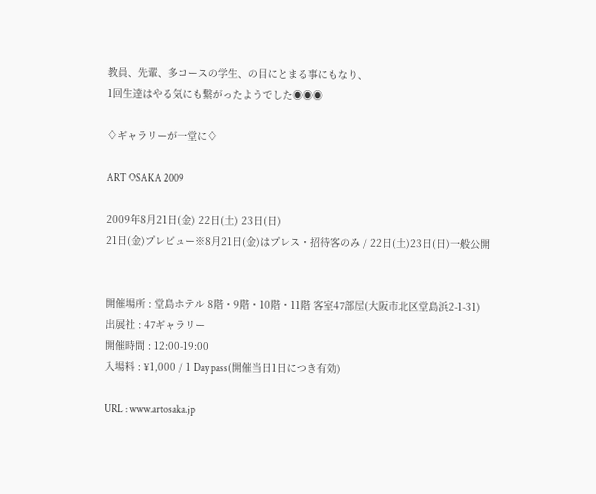教員、先輩、多コースの学生、の目にとまる事にもなり、
1回生達はやる気にも繋がったようでした◉◉◉

♢ギャラリーが一堂に♢

ART OSAKA 2009

2009年8月21日(金) 22日(土) 23日(日)
21日(金)プレビュー※8月21日(金)はプレス・招待客のみ / 22日(土)23日(日)一般公開


開催場所 : 堂島ホテル 8階・9階・10階・11階 客室47部屋(大阪市北区堂島浜2-1-31)
出展社 : 47ギャラリー
開催時間 : 12:00-19:00
入場料 : ¥1,000 / 1 Day pass(開催当日1日につき有効)

URL : www.artosaka.jp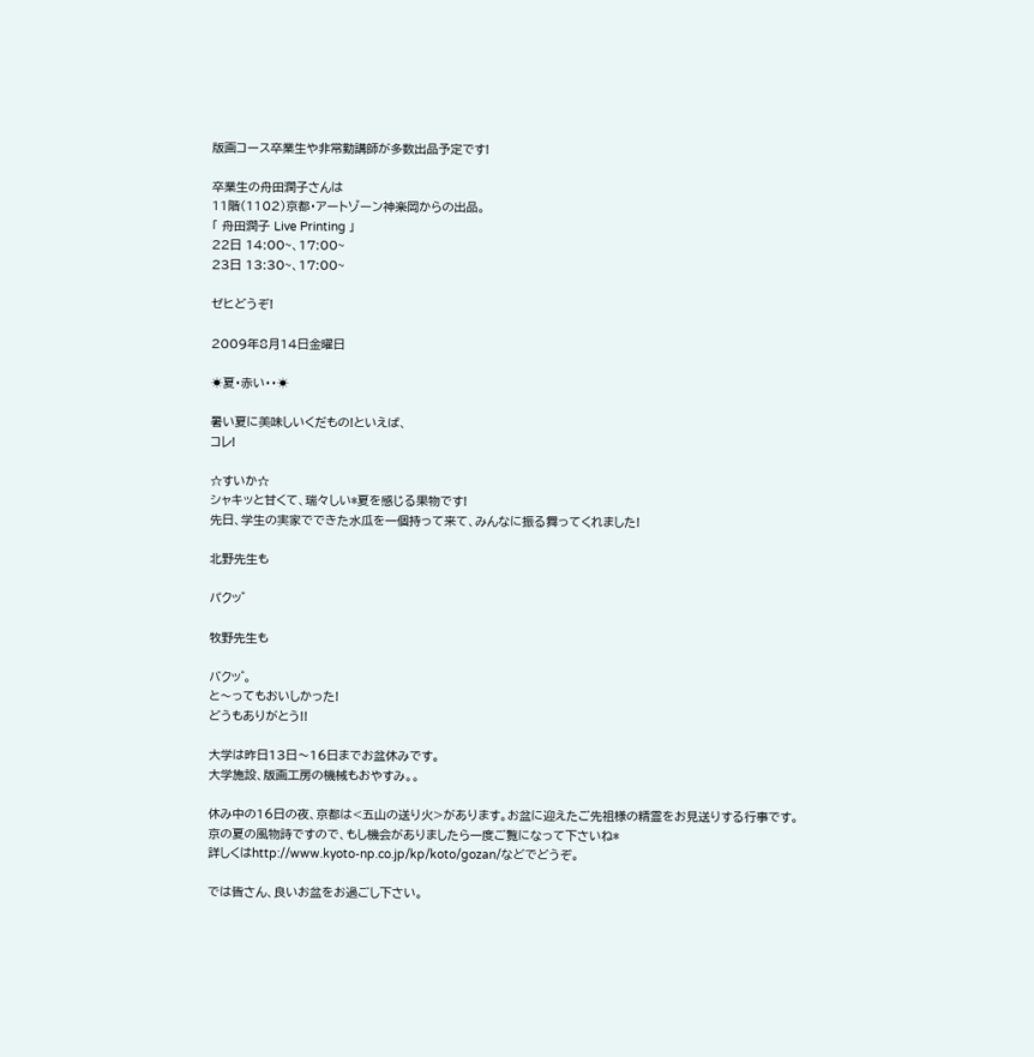版画コース卒業生や非常勤講師が多数出品予定です!

卒業生の舟田潤子さんは
11階(1102)京都・アートゾーン神楽岡からの出品。
「 舟田潤子 Live Printing 」
22日 14:00~、17:00~
23日 13:30~、17:00~

ゼヒどうぞ!

2009年8月14日金曜日

☀夏・赤い・・☀

暑い夏に美味しいくだもの!といえば、
コレ!

☆すいか☆
シャキッと甘くて、瑞々しい*夏を感じる果物です!
先日、学生の実家でできた水瓜を一個持って来て、みんなに振る舞ってくれました!

北野先生も

パクッ゜

牧野先生も

バクッ゜。
と〜ってもおいしかった!
どうもありがとう!!

大学は昨日13日〜16日までお盆休みです。
大学施設、版画工房の機械もおやすみ。。

休み中の16日の夜、京都は<五山の送り火>があります。お盆に迎えたご先祖様の精霊をお見送りする行事です。
京の夏の風物詩ですので、もし機会がありましたら一度ご覧になって下さいね*
詳しくはhttp://www.kyoto-np.co.jp/kp/koto/gozan/などでどうぞ。

では皆さん、良いお盆をお過ごし下さい。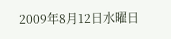2009年8月12日水曜日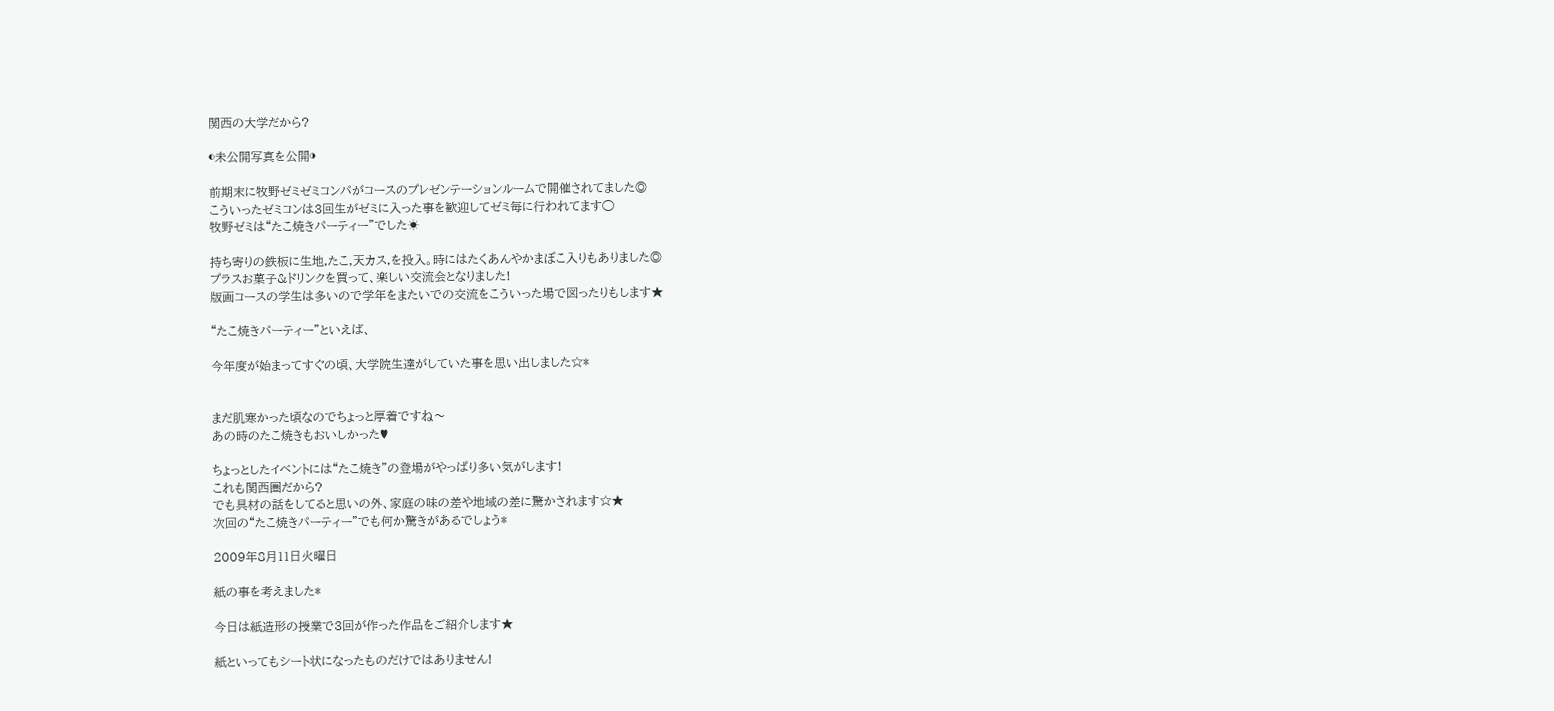関西の大学だから?

◐未公開写真を公開◑

前期末に牧野ゼミゼミコンパがコースのプレゼンテーションルームで開催されてました◎
こういったゼミコンは3回生がゼミに入った事を歓迎してゼミ毎に行われてます◯
牧野ゼミは“たこ焼きパーティー”でした☀

持ち寄りの鉄板に生地,たこ,天カス,を投入。時にはたくあんやかまぼこ入りもありました◎
プラスお菓子&ドリンクを買って、楽しい交流会となりました!
版画コースの学生は多いので学年をまたいでの交流をこういった場で図ったりもします★

“たこ焼きパーティー”といえば、

今年度が始まってすぐの頃、大学院生達がしていた事を思い出しました☆*


まだ肌寒かった頃なのでちょっと厚着ですね〜
あの時のたこ焼きもおいしかった♥

ちょっとしたイベントには“たこ焼き”の登場がやっぱり多い気がします!
これも関西圏だから?
でも具材の話をしてると思いの外、家庭の味の差や地域の差に驚かされます☆★
次回の“たこ焼きパーティー”でも何か驚きがあるでしょう*

2009年8月11日火曜日

紙の事を考えました*

今日は紙造形の授業で3回が作った作品をご紹介します★

紙といってもシート状になったものだけではありません!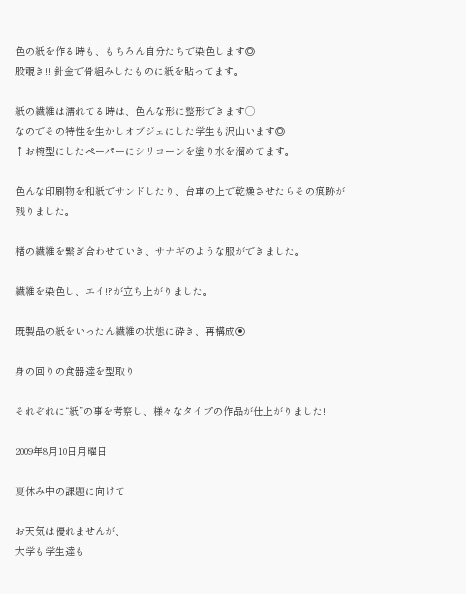色の紙を作る時も、もちろん自分たちで染色します◎
股覗き!! 針金で骨組みしたものに紙を貼ってます。

紙の繊維は濡れてる時は、色んな形に整形できます◯
なのでその特性を生かしオブジェにした学生も沢山います◎
↑お椀型にしたペーパーにシリコーンを塗り水を溜めてます。

色んな印刷物を和紙でサンドしたり、台車の上で乾燥させたらその痕跡が残りました。

楮の繊維を繋ぎ合わせていき、サナギのような服ができました。

繊維を染色し、エイ!?が立ち上がりました。

既製品の紙をいったん繊維の状態に砕き、再構成⦿

身の回りの食器達を型取り

それぞれに“紙”の事を考察し、様々なタイプの作品が仕上がりました!

2009年8月10日月曜日

夏休み中の課題に向けて

お天気は優れませんが、
大学も学生達も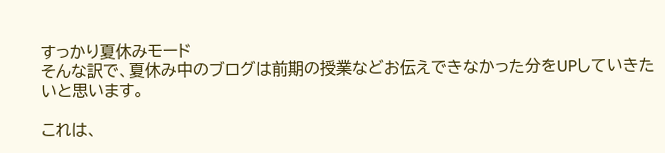すっかり夏休みモード
そんな訳で、夏休み中のブログは前期の授業などお伝えできなかった分をUPしていきたいと思います。

これは、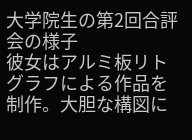大学院生の第2回合評会の様子
彼女はアルミ板リトグラフによる作品を制作。大胆な構図に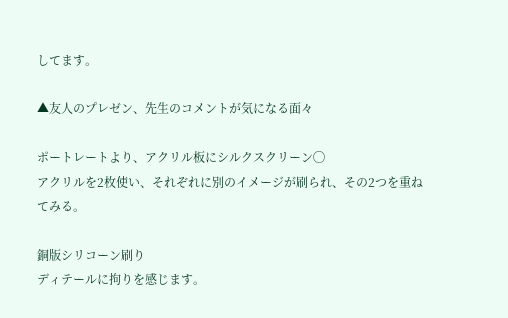してます。

▲友人のプレゼン、先生のコメントが気になる面々

ポートレートより、アクリル板にシルクスクリーン◯
アクリルを2枚使い、それぞれに別のイメージが刷られ、その2つを重ねてみる。

銅版シリコーン刷り
ディテールに拘りを感じます。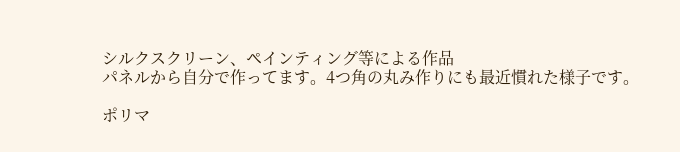シルクスクリーン、ペインティング等による作品
パネルから自分で作ってます。4つ角の丸み作りにも最近慣れた様子です。

ポリマ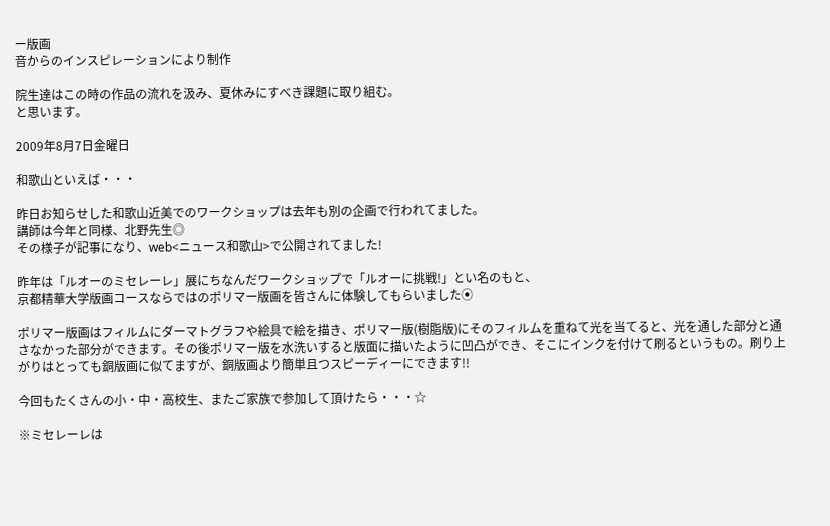ー版画
音からのインスピレーションにより制作

院生達はこの時の作品の流れを汲み、夏休みにすべき課題に取り組む。
と思います。

2009年8月7日金曜日

和歌山といえば・・・

昨日お知らせした和歌山近美でのワークショップは去年も別の企画で行われてました。
講師は今年と同様、北野先生◎
その様子が記事になり、web<ニュース和歌山>で公開されてました!

昨年は「ルオーのミセレーレ」展にちなんだワークショップで「ルオーに挑戦!」とい名のもと、
京都精華大学版画コースならではのポリマー版画を皆さんに体験してもらいました⦿

ポリマー版画はフィルムにダーマトグラフや絵具で絵を描き、ポリマー版(樹脂版)にそのフィルムを重ねて光を当てると、光を通した部分と通さなかった部分ができます。その後ポリマー版を水洗いすると版面に描いたように凹凸ができ、そこにインクを付けて刷るというもの。刷り上がりはとっても銅版画に似てますが、銅版画より簡単且つスピーディーにできます!!

今回もたくさんの小・中・高校生、またご家族で参加して頂けたら・・・☆

※ミセレーレは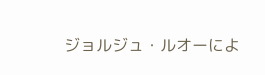ジョルジュ・ルオーによ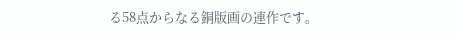る58点からなる銅版画の連作です。